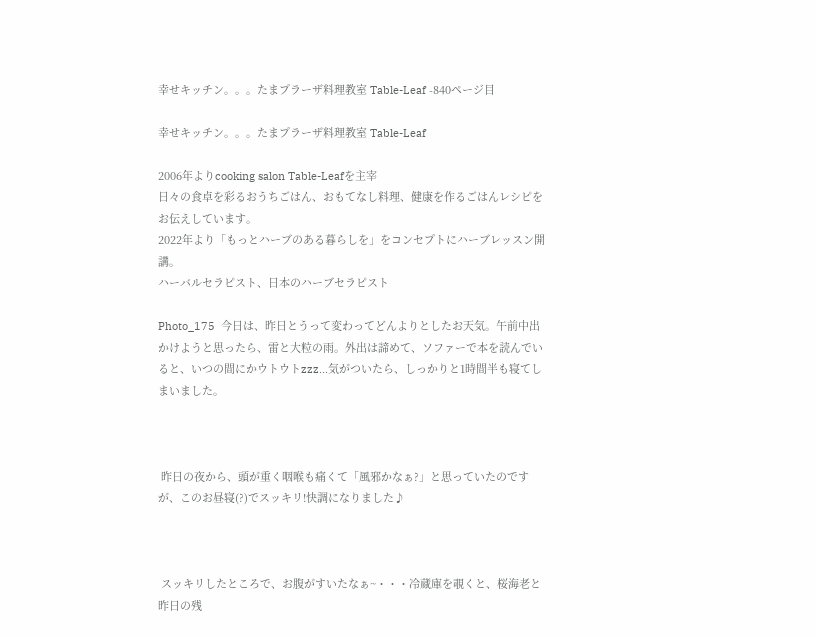幸せキッチン。。。たまプラーザ料理教室 Table-Leaf -840ページ目

幸せキッチン。。。たまプラーザ料理教室 Table-Leaf

2006年よりcooking salon Table-Leafを主宰
日々の食卓を彩るおうちごはん、おもてなし料理、健康を作るごはんレシピをお伝えしています。
2022年より「もっとハーブのある暮らしを」をコンセプトにハーブレッスン開講。
ハーバルセラピスト、日本のハーブセラピスト

Photo_175  今日は、昨日とうって変わってどんよりとしたお天気。午前中出かけようと思ったら、雷と大粒の雨。外出は諦めて、ソファーで本を読んでいると、いつの間にかウトウトzzz...気がついたら、しっかりと1時間半も寝てしまいました。



 昨日の夜から、頭が重く咽喉も痛くて「風邪かなぁ?」と思っていたのですが、このお昼寝(?)でスッキリ!快調になりました♪



 スッキリしたところで、お腹がすいたなぁ~・・・冷蔵庫を覗くと、桜海老と昨日の残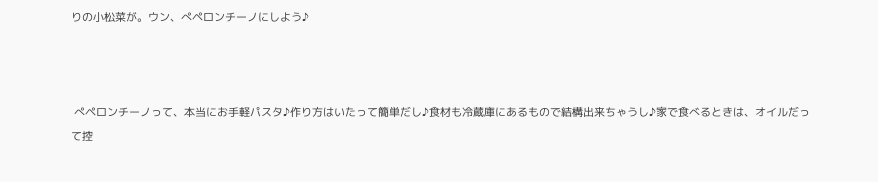りの小松菜が。ウン、ぺペロンチーノにしよう♪



 ぺペロンチーノって、本当にお手軽パスタ♪作り方はいたって簡単だし♪食材も冷蔵庫にあるもので結構出来ちゃうし♪家で食べるときは、オイルだって控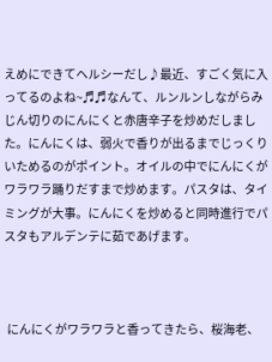えめにできてヘルシーだし♪最近、すごく気に入ってるのよね~♬♬なんて、ルンルンしながらみじん切りのにんにくと赤唐辛子を炒めだしました。にんにくは、弱火で香りが出るまでじっくりいためるのがポイント。オイルの中でにんにくがワラワラ踊りだすまで炒めます。パスタは、タイミングが大事。にんにくを炒めると同時進行でパスタもアルデンテに茹であげます。



 にんにくがワラワラと香ってきたら、桜海老、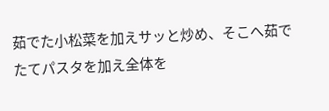茹でた小松菜を加えサッと炒め、そこへ茹でたてパスタを加え全体を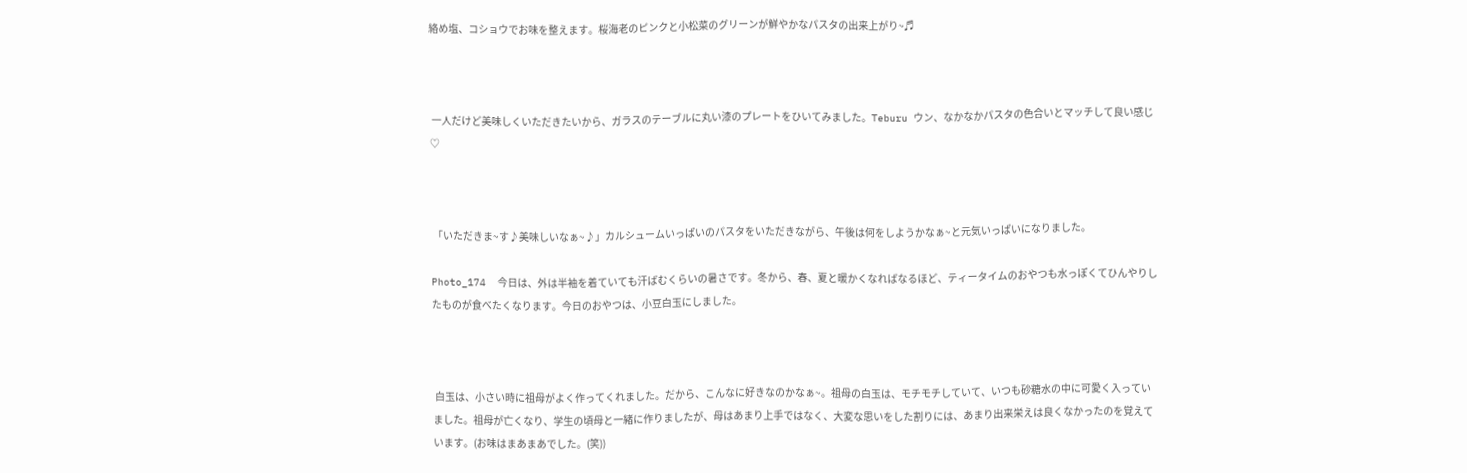絡め塩、コショウでお味を整えます。桜海老のピンクと小松菜のグリーンが鮮やかなパスタの出来上がり~♬



 一人だけど美味しくいただきたいから、ガラスのテーブルに丸い漆のプレートをひいてみました。Teburu ウン、なかなかパスタの色合いとマッチして良い感じ♡



 「いただきま~す♪美味しいなぁ~♪」カルシュームいっぱいのパスタをいただきながら、午後は何をしようかなぁ~と元気いっぱいになりました。

Photo_174  今日は、外は半袖を着ていても汗ばむくらいの暑さです。冬から、春、夏と暖かくなればなるほど、ティータイムのおやつも水っぽくてひんやりしたものが食べたくなります。今日のおやつは、小豆白玉にしました。



 白玉は、小さい時に祖母がよく作ってくれました。だから、こんなに好きなのかなぁ~。祖母の白玉は、モチモチしていて、いつも砂糖水の中に可愛く入っていました。祖母が亡くなり、学生の頃母と一緒に作りましたが、母はあまり上手ではなく、大変な思いをした割りには、あまり出来栄えは良くなかったのを覚えています。(お味はまあまあでした。(笑))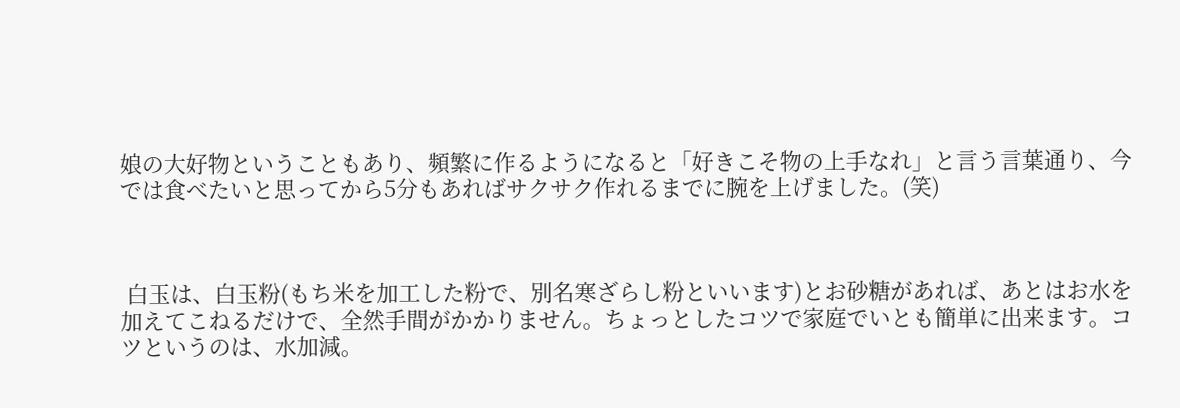娘の大好物ということもあり、頻繁に作るようになると「好きこそ物の上手なれ」と言う言葉通り、今では食べたいと思ってから5分もあればサクサク作れるまでに腕を上げました。(笑)



 白玉は、白玉粉(もち米を加工した粉で、別名寒ざらし粉といいます)とお砂糖があれば、あとはお水を加えてこねるだけで、全然手間がかかりません。ちょっとしたコツで家庭でいとも簡単に出来ます。コツというのは、水加減。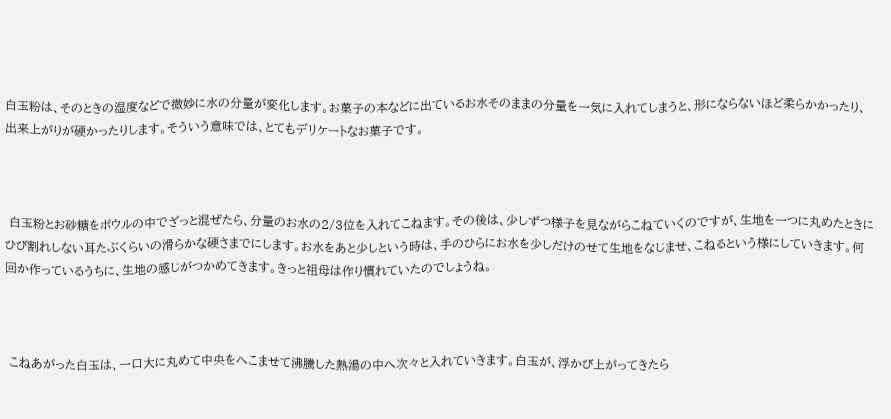白玉粉は、そのときの湿度などで微妙に水の分量が変化します。お菓子の本などに出ているお水そのままの分量を一気に入れてしまうと、形にならないほど柔らかかったり、出来上がりが硬かったりします。そういう意味では、とてもデリケートなお菓子です。



 白玉粉とお砂糖をボウルの中でざっと混ぜたら、分量のお水の2/3位を入れてこねます。その後は、少しずつ様子を見ながらこねていくのですが、生地を一つに丸めたときにひび割れしない耳たぶくらいの滑らかな硬さまでにします。お水をあと少しという時は、手のひらにお水を少しだけのせて生地をなじませ、こねるという様にしていきます。何回か作っているうちに、生地の感じがつかめてきます。きっと祖母は作り慣れていたのでしょうね。



 こねあがった白玉は、一口大に丸めて中央をへこませて沸騰した熱湯の中へ次々と入れていきます。白玉が、浮かび上がってきたら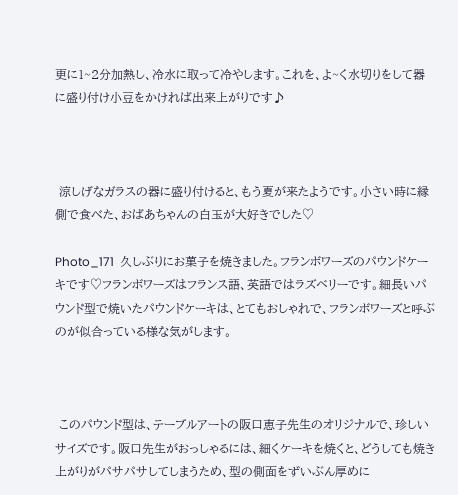更に1~2分加熱し、冷水に取って冷やします。これを、よ~く水切りをして器に盛り付け小豆をかければ出来上がりです♪



 涼しげなガラスの器に盛り付けると、もう夏が来たようです。小さい時に縁側で食べた、おばあちゃんの白玉が大好きでした♡

Photo_171  久しぶりにお菓子を焼きました。フランボワーズのパウンドケーキです♡フランボワーズはフランス語、英語ではラズベリーです。細長いパウンド型で焼いたパウンドケーキは、とてもおしゃれで、フランボワーズと呼ぶのが似合っている様な気がします。



 このパウンド型は、テーブルアートの阪口恵子先生のオリジナルで、珍しいサイズです。阪口先生がおっしゃるには、細くケーキを焼くと、どうしても焼き上がりがパサパサしてしまうため、型の側面をずいぶん厚めに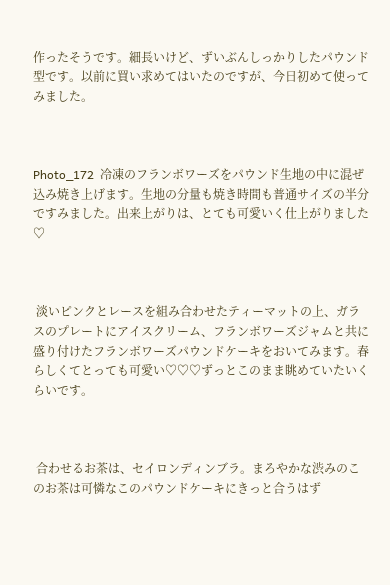作ったそうです。細長いけど、ずいぶんしっかりしたパウンド型です。以前に買い求めてはいたのですが、今日初めて使ってみました。



Photo_172  冷凍のフランボワーズをパウンド生地の中に混ぜ込み焼き上げます。生地の分量も焼き時間も普通サイズの半分ですみました。出来上がりは、とても可愛いく仕上がりました♡



 淡いピンクとレースを組み合わせたティーマットの上、ガラスのプレートにアイスクリーム、フランボワーズジャムと共に盛り付けたフランボワーズパウンドケーキをおいてみます。春らしくてとっても可愛い♡♡♡ずっとこのまま眺めていたいくらいです。



 合わせるお茶は、セイロンディンブラ。まろやかな渋みのこのお茶は可憐なこのパウンドケーキにきっと合うはず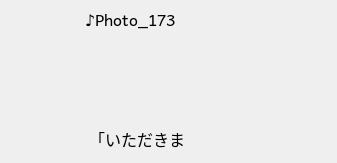♪Photo_173



 「いただきま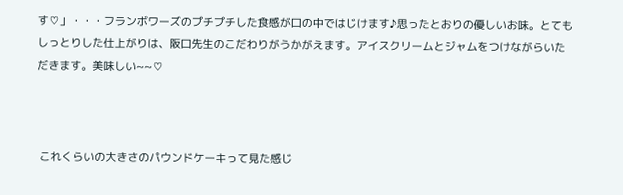す♡」・・・フランボワーズのプチプチした食感が口の中ではじけます♪思ったとおりの優しいお味。とてもしっとりした仕上がりは、阪口先生のこだわりがうかがえます。アイスクリームとジャムをつけながらいただきます。美味しい~~♡



 これくらいの大きさのパウンドケーキって見た感じ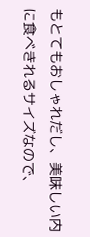もとてもおしゃれだし、美味しい内に食べきれるサイズなので、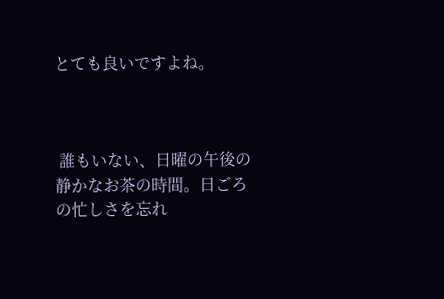とても良いですよね。



 誰もいない、日曜の午後の静かなお茶の時間。日ごろの忙しさを忘れ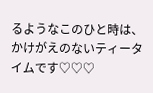るようなこのひと時は、かけがえのないティータイムです♡♡♡